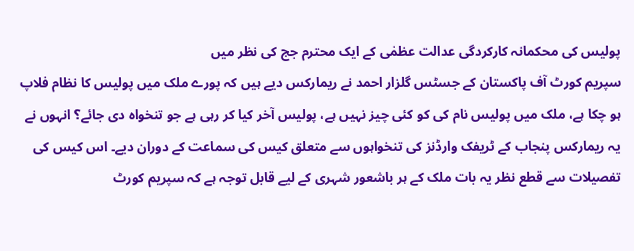پولیس کی محکمانہ کارکردگی عدالت عظمٰی کے ایک محترم جج کی نظر میں
سپریم کورٹ آف پاکستان کے جسٹس گلزار احمد نے ریمارکس دیے ہیں کہ پورے ملک میں پولیس کا نظام فلاپ ہو چکا ہے، ملک میں پولیس نام کی کو کئی چیز نہیں ہے، پولیس آخر کیا کر رہی ہے جو تنخواہ دی جائے؟ انہوں نے یہ ریمارکس پنجاب کے ٹریفک وارڈنز کی تنخواہوں سے متعلق کیس کی سماعت کے دوران دیے۔ اس کیس کی تفصیلات سے قطع نظر یہ بات ملک کے ہر باشعور شہری کے لیے قابل توجہ ہے کہ سپریم کورٹ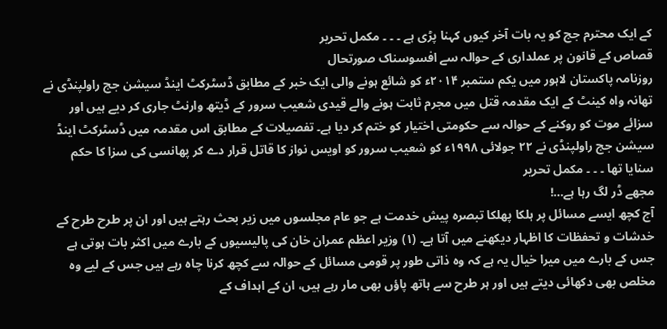کے ایک محترم جج کو یہ بات آخر کیوں کہنا پڑی ہے ۔ ۔ ۔ مکمل تحریر
قصاص کے قانون پر عملداری کے حوالہ سے افسوسناک صورتحال
روزنامہ پاکستان لاہور میں یکم ستمبر ۲۰۱۴ء کو شائع ہونے والی ایک خبر کے مطابق ڈسٹرکٹ اینڈ سیشن جج راولپنڈی نے تھانہ واہ کینٹ کے ایک مقدمہ قتل میں مجرم ثابت ہونے والے قیدی شعیب سرور کے ڈیتھ وارنٹ جاری کر دیے ہیں اور سزائے موت کو روکنے کے حوالہ سے حکومتی اختیار کو ختم کر دیا ہے۔ تفصیلات کے مطابق اس مقدمہ میں ڈسٹرکٹ اینڈ سیشن جج راولپنڈی نے ۲۲ جولائی ۱۹۹۸ء کو شعیب سرور کو اویس نواز کا قاتل قرار دے کر پھانسی کی سزا کا حکم سنایا تھا ۔ ۔ ۔ مکمل تحریر
مجھے ڈر لگ رہا ہے…!
آج کچھ ایسے مسائل پر ہلکا پھلکا تبصرہ پیش خدمت ہے جو عام مجلسوں میں زیر بحث رہتے ہیں اور ان پر طرح طرح کے خدشات و تحفظات کا اظہار دیکھنے میں آتا ہے۔ (۱) وزیر اعظم عمران خان کی پالیسیوں کے بارے میں اکثر بات ہوتی ہے جس کے بارے میں میرا خیال یہ ہے کہ وہ ذاتی طور پر قومی مسائل کے حوالہ سے کچھ کرنا چاہ رہے ہیں جس کے لیے وہ مخلص بھی دکھائی دیتے ہیں اور ہر طرح سے ہاتھ پاؤں بھی مار رہے ہیں، ان کے اہداف کے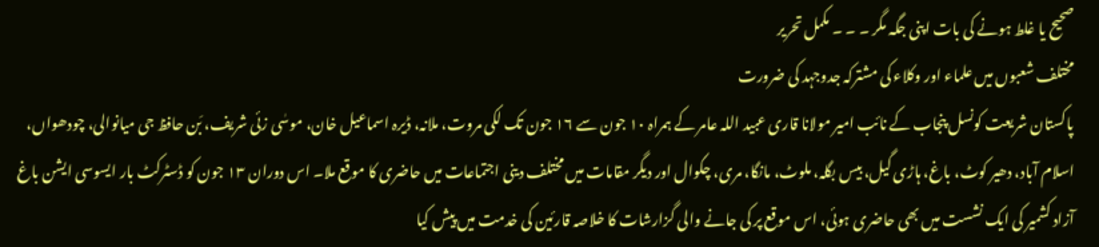صحیح یا غلط ہونے کی بات اپنی جگہ مگر ۔ ۔ ۔ مکمل تحریر
مختلف شعبوں میں علماء اور وکلاء کی مشترکہ جدوجہد کی ضرورت
پاکستان شریعت کونسل پنجاب کے نائب امیر مولانا قاری عبید اللہ عامر کے ہمراہ ۱۰ جون سے ۱۶ جون تک لکی مروت، ملانہ، ڈیرہ اسماعیل خان، موسٰی زئی شریف، بَن حافظ جی میانوالی، چودھواں، اسلام آباد، دھیر کوٹ، باغ، ہاڑی گیل، بیس بگلہ، ملوٹ، مانگا، مری، چکوال اور دیگر مقامات میں مختلف دینی اجتماعات میں حاضری کا موقع ملا۔ اس دوران ۱۳ جون کو ڈسٹرکٹ بار ایسوسی ایشن باغ آزاد کشمیر کی ایک نشست میں بھی حاضری ہوئی، اس موقع پر کی جانے والی گزارشات کا خلاصہ قارئین کی خدمت میں پیش کیا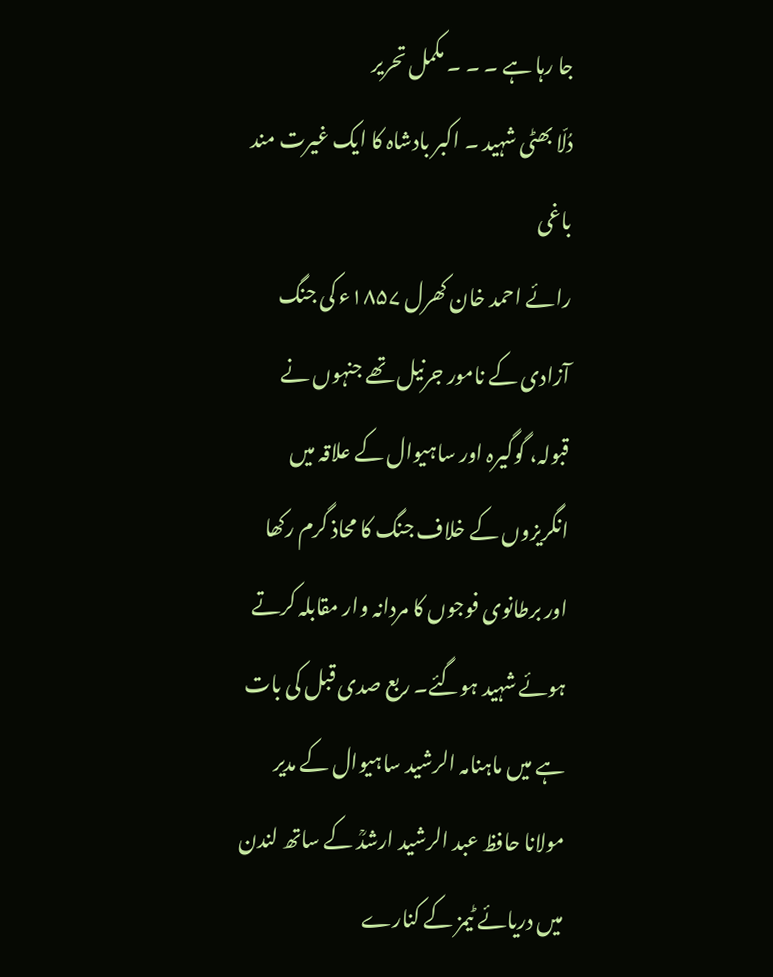جا رہا ہے ۔ ۔ ۔ مکمل تحریر
دُلّا بھٹی شہید ۔ اکبر بادشاہ کا ایک غیرت مند باغی
رائے احمد خان کھرل ۱۸۵۷ء کی جنگ آزادی کے نامور جرنیل تھے جنہوں نے قبولہ، گوگیرہ اور ساہیوال کے علاقہ میں انگریزوں کے خلاف جنگ کا محاذ گرم رکھا اور برطانوی فوجوں کا مردانہ وار مقابلہ کرتے ہوئے شہید ہوگئے۔ ربع صدی قبل کی بات ہے میں ماہنامہ الرشید ساہیوال کے مدیر مولانا حافظ عبد الرشید ارشدؒ کے ساتھ لندن میں دریائے ٹیمز کے کنارے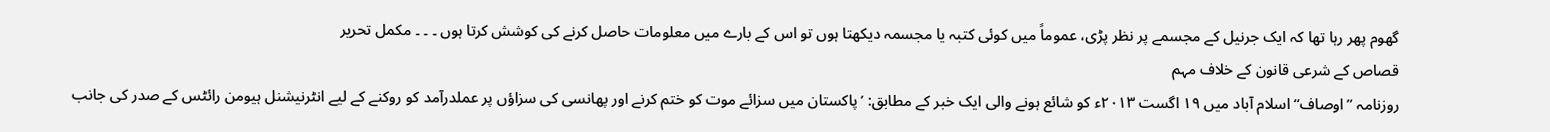گھوم پھر رہا تھا کہ ایک جرنیل کے مجسمے پر نظر پڑی، عموماً میں کوئی کتبہ یا مجسمہ دیکھتا ہوں تو اس کے بارے میں معلومات حاصل کرنے کی کوشش کرتا ہوں ۔ ۔ ۔ مکمل تحریر
قصاص کے شرعی قانون کے خلاف مہم
روزنامہ ’’اوصاف‘‘ اسلام آباد میں ۱۹ اگست ۲۰۱۳ء کو شائع ہونے والی ایک خبر کے مطابق: ’پاکستان میں سزائے موت کو ختم کرنے اور پھانسی کی سزاؤں پر عملدرآمد کو روکنے کے لیے انٹرنیشنل ہیومن رائٹس کے صدر کی جانب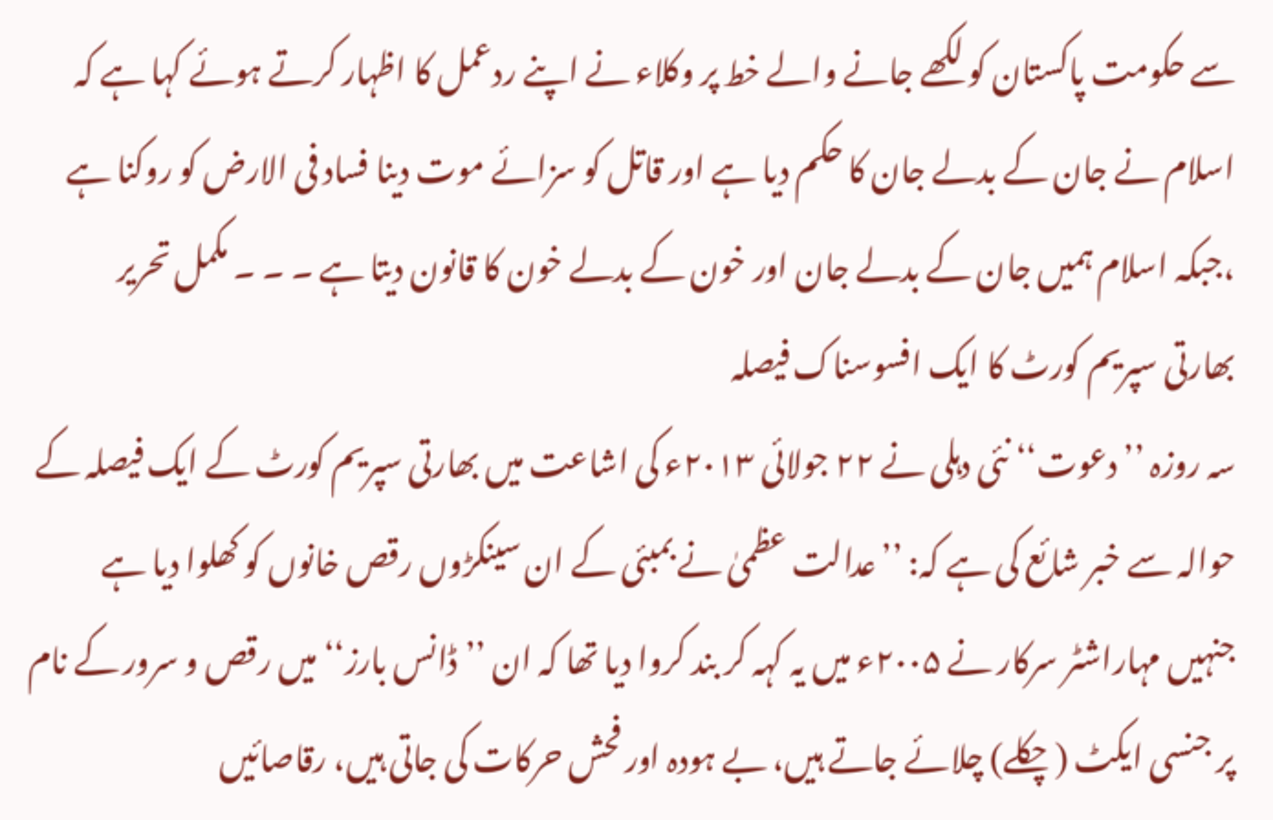سے حکومت پاکستان کو لکھے جانے والے خط پر وکلاء نے اپنے ردعمل کا اظہار کرتے ہوئے کہا ہے کہ اسلام نے جان کے بدلے جان کا حکم دیا ہے اور قاتل کو سزائے موت دینا فساد فی الارض کو روکنا ہے ،جبکہ اسلام ہمیں جان کے بدلے جان اور خون کے بدلے خون کا قانون دیتا ہے ۔ ۔ ۔ مکمل تحریر
بھارتی سپریم کورٹ کا ایک افسوسناک فیصلہ
سہ روزہ ’’دعوت‘‘ نئی دہلی نے ۲۲ جولائی ۲۰۱۳ء کی اشاعت میں بھارتی سپریم کورٹ کے ایک فیصلہ کے حوالہ سے خبر شائع کی ہے کہ: ’’عدالت عظمیٰ نے بمبئی کے ان سینکڑوں رقص خانوں کو کھلوا دیا ہے جنہیں مہاراشٹر سرکار نے ۲۰۰۵ء میں یہ کہہ کر بند کروا دیا تھا کہ ان ’’ڈانس بارز‘‘ میں رقص و سرور کے نام پر جنسی ایکٹ (چکلے) چلائے جاتے ہیں، بے ہودہ اور فحش حرکات کی جاتی ہیں، رقاصائیں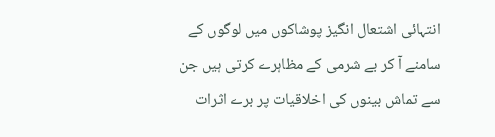انتہائی اشتعال انگیز پوشاکوں میں لوگوں کے سامنے آ کر بے شرمی کے مظاہرے کرتی ہیں جن سے تماش بینوں کی اخلاقیات پر برے اثرات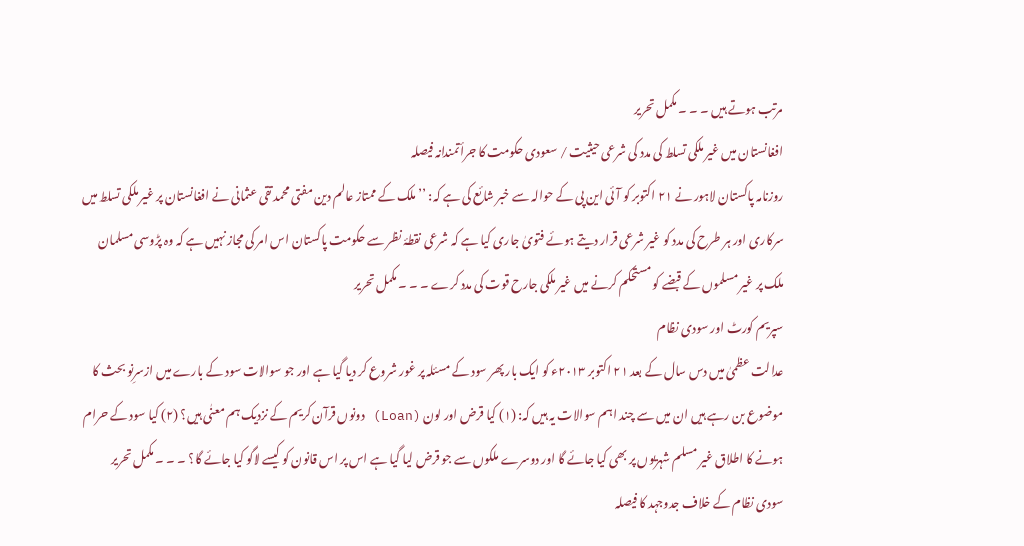مرتب ہوتے ہیں ۔ ۔ ۔ مکمل تحریر
افغانستان میں غیر ملکی تسلط کی مدد کی شرعی حیثیت / سعودی حکومت کا جرأتمندانہ فیصلہ
روزنامہ پاکستان لاہور نے ۲۱ اکتوبر کو آئی این پی کے حوالہ سے خبر شائع کی ہے کہ: ’’ملک کے ممتاز عالم دین مفتی محمد تقی عثمانی نے افغانستان پر غیر ملکی تسلط میں سرکاری اور ہر طرح کی مدد کو غیر شرعی قرار دیتے ہوئے فتویٰ جاری کیا ہے کہ شرعی نقطۂ نظر سے حکومت پاکستان اس امر کی مجاز نہیں ہے کہ وہ پڑوسی مسلمان ملک پر غیر مسلموں کے قبضے کو مستحکم کرنے میں غیر ملکی جارح قوت کی مدد کرے ۔ ۔ ۔ مکمل تحریر
سپریم کورٹ اور سودی نظام
عدالت عظمیٰ میں دس سال کے بعد ۲۱ اکتوبر ۲۰۱۳ء کو ایک بار پھر سود کے مسئلہ پر غور شروع کر دیا گیا ہے اور جو سوالات سود کے بارے میں ازسرِنو بحث کا موضوع بن رہے ہیں ان میں سے چند اہم سوالات یہ ہیں کہ: (۱) کیا قرض اور لون (Loan) دونوں قرآن کریم کے نزدیک ہم معنٰی ہیں؟ (۲) کیا سود کے حرام ہونے کا اطلاق غیر مسلم شہریوں پر بھی کیا جائے گا اور دوسرے ملکوں سے جو قرض لیا گیا ہے اس پر اس قانون کو کیسے لاگو کیا جائے گا؟ ۔ ۔ ۔ مکمل تحریر
سودی نظام کے خلاف جدوجہد کا فیصلہ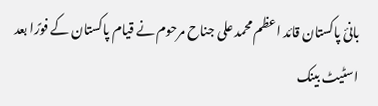بانیٔ پاکستان قائد اعظم محمد علی جناح مرحوم نے قیام پاکستان کے فورًا بعد اسٹیٹ بینک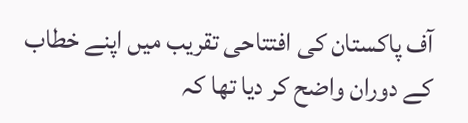آف پاکستان کی افتتاحی تقریب میں اپنے خطاب کے دوران واضح کر دیا تھا کہ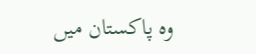وہ پاکستان میں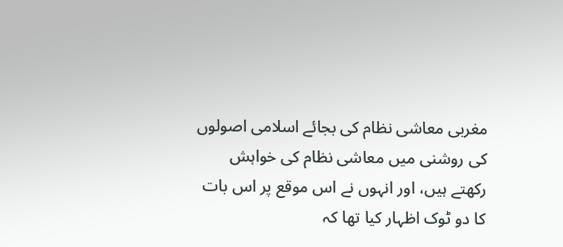مغربی معاشی نظام کی بجائے اسلامی اصولوں کی روشنی میں معاشی نظام کی خواہش رکھتے ہیں، اور انہوں نے اس موقع پر اس بات کا دو ٹوک اظہار کیا تھا کہ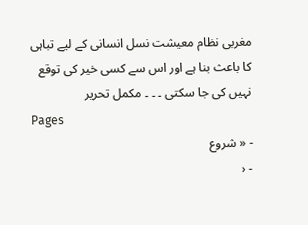مغربی نظام معیشت نسل انسانی کے لیے تباہی کا باعث بنا ہے اور اس سے کسی خیر کی توقع نہیں کی جا سکتی ۔ ۔ ۔ مکمل تحریر
Pages
- « شروع
- ‹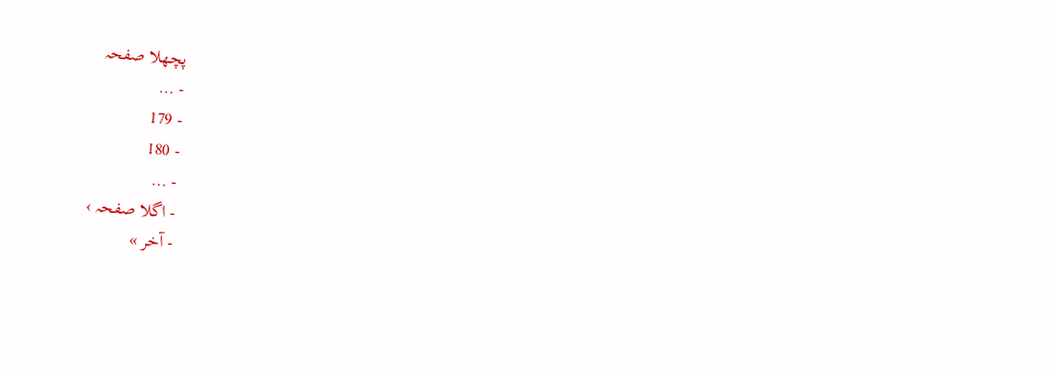پچھلا صفحہ
- …
- 179
- 180
- …
- اگلا صفحہ ›
- آخر »